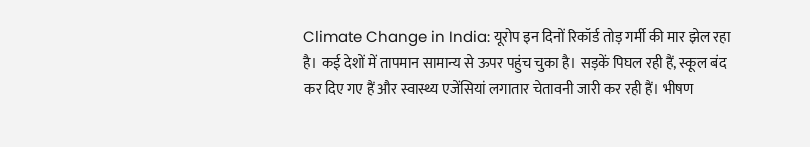Climate Change in India: यूरोप इन दिनों रिकॉर्ड तोड़ गर्मी की मार झेल रहा है। कई देशों में तापमान सामान्य से ऊपर पहुंच चुका है। सड़कें पिघल रही हैं, स्कूल बंद कर दिए गए हैं और स्वास्थ्य एजेंसियां लगातार चेतावनी जारी कर रही हैं। भीषण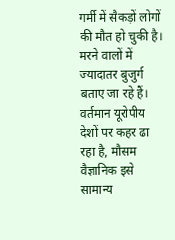गर्मी में सैकड़ों लोगों की मौत हो चुकी है। मरने वालों में ज्यादातर बुजुर्ग बताए जा रहे हैं। वर्तमान यूरोपीय देशों पर कहर ढा रहा है, मौसम वैज्ञानिक इसे सामान्य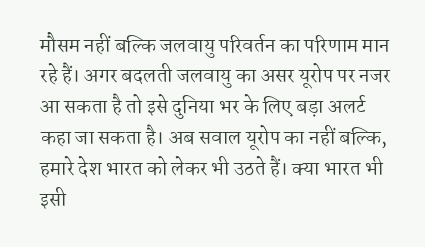मौसम नहीं बल्कि जलवायु परिवर्तन का परिणाम मान रहे हैं। अगर बदलती जलवायु का असर यूरोप पर नजर आ सकता है तो इसे दुनिया भर के लिए बड़ा अलर्ट कहा जा सकता है। अब सवाल यूरोप का नहीं बल्कि, हमारे देश भारत को लेकर भी उठते हैं। क्या भारत भी इसी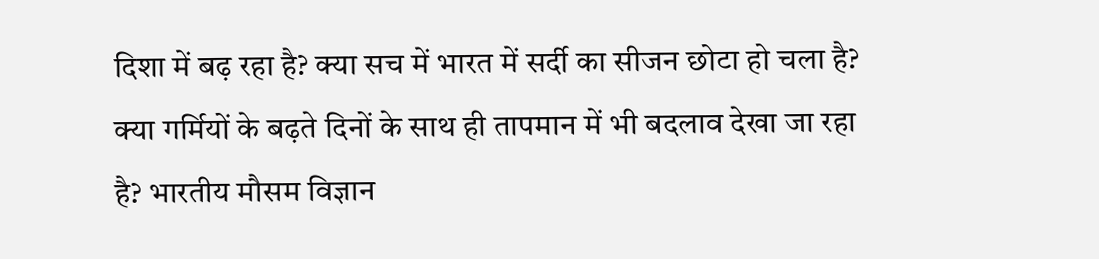दिशा में बढ़ रहा है? क्या सच में भारत में सर्दी का सीजन छोटा हो चला है? क्या गर्मियों के बढ़ते दिनों के साथ ही तापमान में भी बदलाव देखा जा रहा है? भारतीय मौसम विज्ञान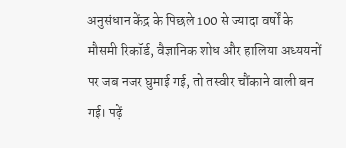अनुसंधान केंद्र के पिछले 100 से ज्यादा वर्षों के मौसमी रिकॉर्ड, वैज्ञानिक शोध और हालिया अध्ययनों पर जब नजर घुमाई गई, तो तस्वीर चौंकाने वाली बन गई। पढ़ें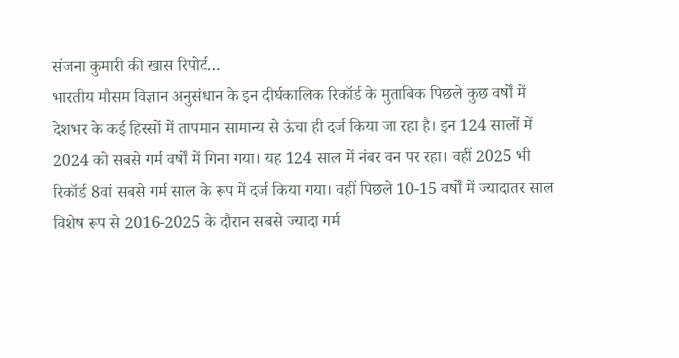संजना कुमारी की खास रिपोर्ट…
भारतीय मौसम विज्ञान अनुसंधान के इन दीर्घकालिक रिकॉर्ड के मुताबिक पिछले कुछ वर्षों में देशभर के कई हिस्सों में तापमान सामान्य से ऊंचा ही दर्ज किया जा रहा है। इन 124 सालों में 2024 को सबसे गर्म वर्षों में गिना गया। यह 124 साल में नंबर वन पर रहा। वहीं 2025 भी रिकॉर्ड 8वां सबसे गर्म साल के रूप में दर्ज किया गया। वहीं पिछले 10-15 वर्षों में ज्यादातर साल विशेष रूप से 2016-2025 के दौरान सबसे ज्यादा गर्म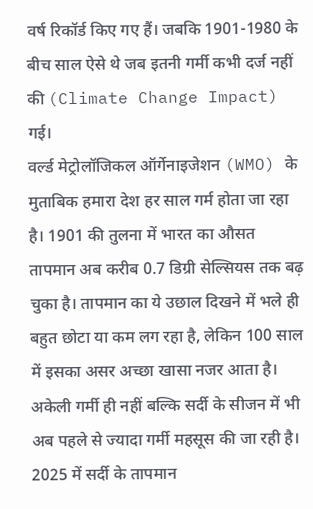वर्ष रिकॉर्ड किए गए हैं। जबकि 1901-1980 के बीच साल ऐसे थे जब इतनी गर्मी कभी दर्ज नहीं की (Climate Change Impact) गई।
वर्ल्ड मेट्रोलॉजिकल ऑर्गेनाइजेशन (WMO) के मुताबिक हमारा देश हर साल गर्म होता जा रहा है। 1901 की तुलना में भारत का औसत तापमान अब करीब 0.7 डिग्री सेल्सियस तक बढ़ चुका है। तापमान का ये उछाल दिखने में भले ही बहुत छोटा या कम लग रहा है, लेकिन 100 साल में इसका असर अच्छा खासा नजर आता है। अकेली गर्मी ही नहीं बल्कि सर्दी के सीजन में भी अब पहले से ज्यादा गर्मी महसूस की जा रही है। 2025 में सर्दी के तापमान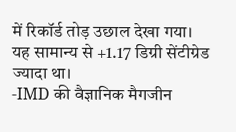में रिकॉर्ड तोड़ उछाल देखा गया। यह सामान्य से +1.17 डिग्री सेंटीग्रेड ज्यादा था।
-IMD की वैज्ञानिक मैगजीन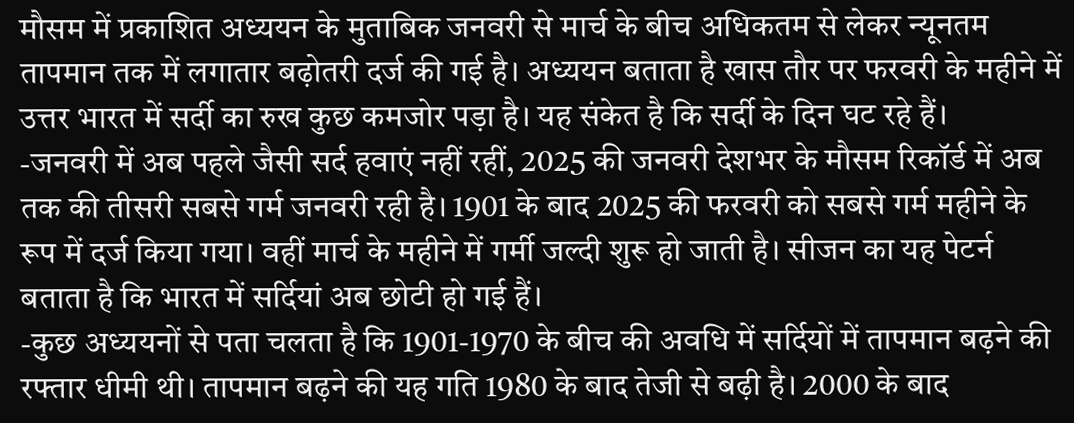मौसम में प्रकाशित अध्ययन के मुताबिक जनवरी से मार्च के बीच अधिकतम से लेकर न्यूनतम तापमान तक में लगातार बढ़ोतरी दर्ज की गई है। अध्ययन बताता है खास तौर पर फरवरी के महीने में उत्तर भारत में सर्दी का रुख कुछ कमजोर पड़ा है। यह संकेत है कि सर्दी के दिन घट रहे हैं।
-जनवरी में अब पहले जैसी सर्द हवाएं नहीं रहीं, 2025 की जनवरी देशभर के मौसम रिकॉर्ड में अब तक की तीसरी सबसे गर्म जनवरी रही है। 1901 के बाद 2025 की फरवरी को सबसे गर्म महीने के रूप में दर्ज किया गया। वहीं मार्च के महीने में गर्मी जल्दी शुरू हो जाती है। सीजन का यह पेटर्न बताता है कि भारत में सर्दियां अब छोटी हो गई हैं।
-कुछ अध्ययनों से पता चलता है कि 1901-1970 के बीच की अवधि में सर्दियों में तापमान बढ़ने की रफ्तार धीमी थी। तापमान बढ़ने की यह गति 1980 के बाद तेजी से बढ़ी है। 2000 के बाद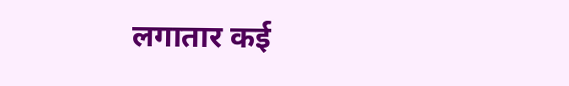लगातार कई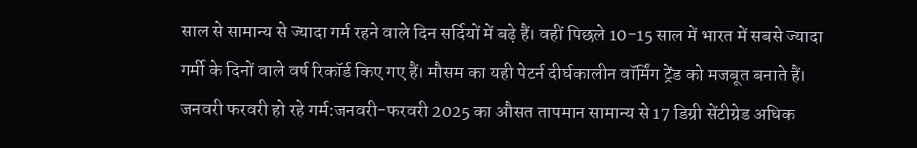साल से सामान्य से ज्यादा गर्म रहने वाले दिन सर्दियों में बढ़े हैं। वहीं पिछले 10-15 साल में भारत में सबसे ज्यादा गर्मी के दिनों वाले वर्ष रिकॉर्ड किए गए हैं। मौसम का यही पेटर्न दीर्घकालीन वॉर्मिंग ट्रेंड को मजबूत बनाते हैं।
जनवरी फरवरी हो रहे गर्म:जनवरी-फरवरी 2025 का औसत तापमान सामान्य से 17 डिग्री सेंटीग्रेड अधिक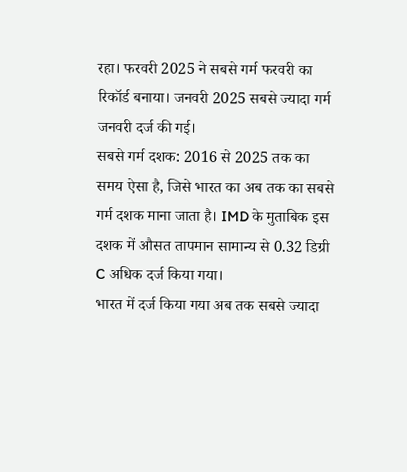रहा। फरवरी 2025 ने सबसे गर्म फरवरी का रिकॉर्ड बनाया। जनवरी 2025 सबसे ज्यादा गर्म जनवरी दर्ज की गई।
सबसे गर्म दशक: 2016 से 2025 तक का समय ऐसा है, जिसे भारत का अब तक का सबसे गर्म दशक माना जाता है। IMD के मुताबिक इस दशक में औसत तापमान सामान्य से 0.32 डिग्री C अधिक दर्ज किया गया।
भारत में दर्ज किया गया अब तक सबसे ज्यादा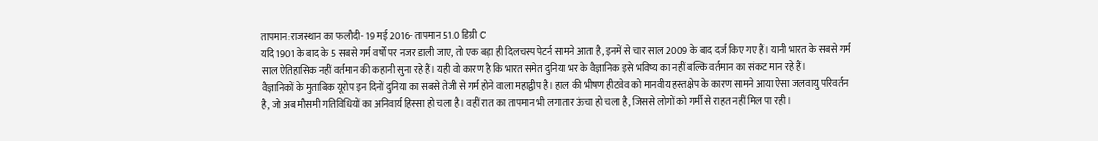तापमान:राजस्थान का फलौदी- 19 मई 2016- तापमान 51.0 डिग्री C
यदि 1901 के बाद के 5 सबसे गर्म वर्षों पर नजर डाली जाए, तो एक बड़ा ही दिलचस्प पेटर्न सामने आता है, इनमें से चार साल 2009 के बाद दर्ज किए गए हैं। यानी भारत के सबसे गर्म साल ऐतिहासिक नहीं वर्तमान की कहानी सुना रहे हैं। यही वो कारण है कि भारत समेत दुनिया भर के वैज्ञानिक इसे भविष्य का नहीं बल्कि वर्तमान का संकट मान रहे हैं।
वैज्ञानिकों के मुताबिक यूरोप इन दिनों दुनिया का सबसे तेजी से गर्म होने वाला महाद्वीप है। हाल की भीषण हीटवेव को मानवीय हस्तक्षेप के कारण सामने आया ऐसा जलवायु परिवर्तन है, जो अब मौसमी गतिविधियों का अनिवार्य हिस्सा हो चला है। वहीं रात का तापमान भी लगातार ऊंचा हो चला है, जिससे लोगों को गर्मी से राहत नहीं मिल पा रही।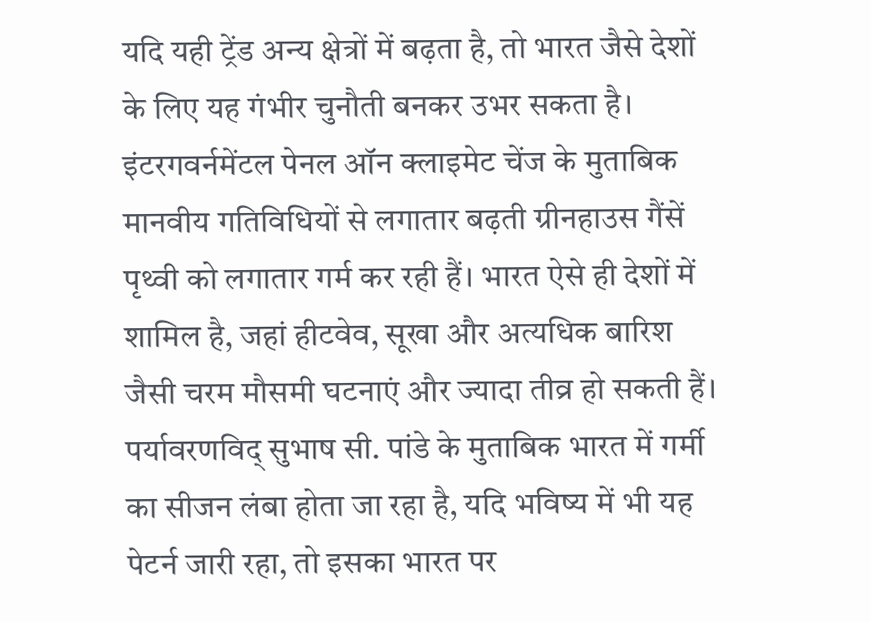यदि यही ट्रेंड अन्य क्षेत्रों में बढ़ता है, तो भारत जैसे देशों के लिए यह गंभीर चुनौती बनकर उभर सकता है।
इंटरगवर्नमेंटल पेनल ऑन क्लाइमेट चेंज के मुताबिक मानवीय गतिविधियों से लगातार बढ़ती ग्रीनहाउस गैंसें पृथ्वी को लगातार गर्म कर रही हैं। भारत ऐसे ही देशों में शामिल है, जहां हीटवेव, सूखा और अत्यधिक बारिश जैसी चरम मौसमी घटनाएं और ज्यादा तीव्र हो सकती हैं।
पर्यावरणविद् सुभाष सी. पांडे के मुताबिक भारत में गर्मी का सीजन लंबा होता जा रहा है, यदि भविष्य में भी यह पेटर्न जारी रहा, तो इसका भारत पर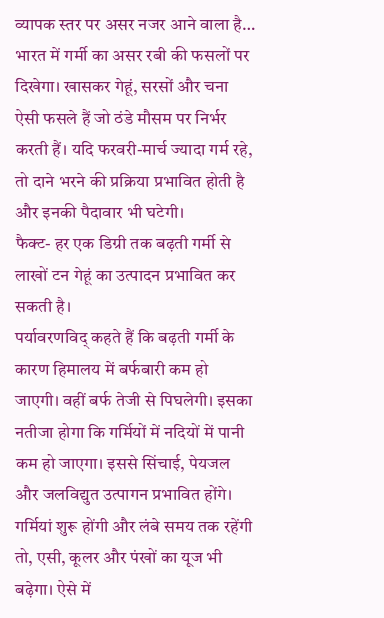व्यापक स्तर पर असर नजर आने वाला है…
भारत में गर्मी का असर रबी की फसलों पर दिखेगा। खासकर गेहूं, सरसों और चना ऐसी फसले हैं जो ठंडे मौसम पर निर्भर करती हैं। यदि फरवरी-मार्च ज्यादा गर्म रहे, तो दाने भरने की प्रक्रिया प्रभावित होती है और इनकी पैदावार भी घटेगी।
फैक्ट- हर एक डिग्री तक बढ़ती गर्मी से लाखों टन गेहूं का उत्पादन प्रभावित कर सकती है।
पर्यावरणविद् कहते हैं कि बढ़ती गर्मी के कारण हिमालय में बर्फबारी कम हो जाएगी। वहीं बर्फ तेजी से पिघलेगी। इसका नतीजा होगा कि गर्मियों में नदियों में पानी कम हो जाएगा। इससे सिंचाई, पेयजल और जलविद्युत उत्पागन प्रभावित होंगे।
गर्मियां शुरू होंगी और लंबे समय तक रहेंगी तो, एसी, कूलर और पंखों का यूज भी बढ़ेगा। ऐसे में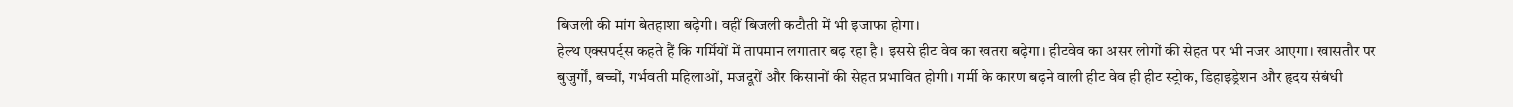बिजली की मांग बेतहाशा बढ़ेगी। वहीं बिजली कटौती में भी इजाफा होगा।
हेल्थ एक्सपर्ट्स कहते हैं कि गर्मियों में तापमान लगातार बढ़ रहा है। इससे हीट वेव का खतरा बढ़ेगा। हीटवेव का असर लोगों की सेहत पर भी नजर आएगा। खासतौर पर बुजुर्गों, बच्चों, गर्भवती महिलाओं, मजदूरों और किसानों की सेहत प्रभावित होगी। गर्मी के कारण बढ़ने वाली हीट वेव ही हीट स्ट्रोक, डिहाइड्रेशन और हृदय संबंधी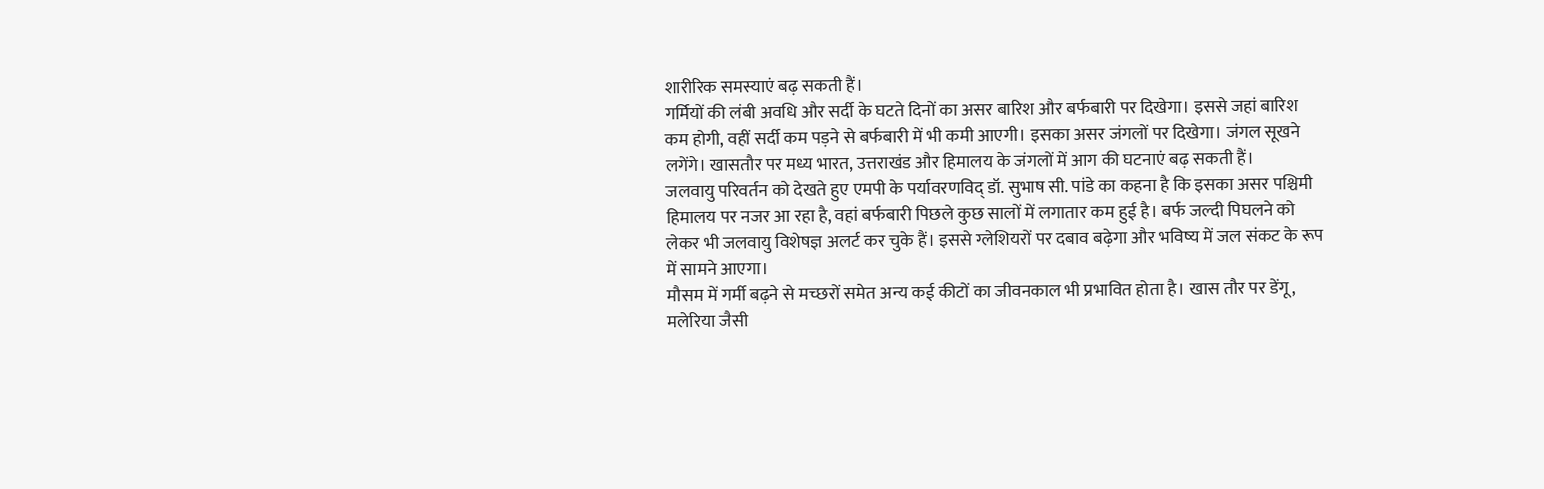शारीरिक समस्याएं बढ़ सकती हैं।
गर्मियों की लंबी अवधि और सर्दी के घटते दिनों का असर बारिश और बर्फबारी पर दिखेगा। इससे जहां बारिश कम होगी, वहीं सर्दी कम पड़ने से बर्फबारी में भी कमी आएगी। इसका असर जंगलों पर दिखेगा। जंगल सूखने लगेंगे। खासतौर पर मध्य भारत, उत्तराखंड और हिमालय के जंगलों में आग की घटनाएं बढ़ सकती हैं।
जलवायु परिवर्तन को देखते हुए एमपी के पर्यावरणविद् डॉ. सुभाष सी. पांडे का कहना है कि इसका असर पश्चिमी हिमालय पर नजर आ रहा है, वहां बर्फबारी पिछले कुछ सालों में लगातार कम हुई है। बर्फ जल्दी पिघलने को लेकर भी जलवायु विशेषज्ञ अलर्ट कर चुके हैं। इससे ग्लेशियरों पर दबाव बढ़ेगा और भविष्य में जल संकट के रूप में सामने आएगा।
मौसम में गर्मी बढ़ने से मच्छरों समेत अन्य कई कीटों का जीवनकाल भी प्रभावित होता है। खास तौर पर डेंगू, मलेरिया जैसी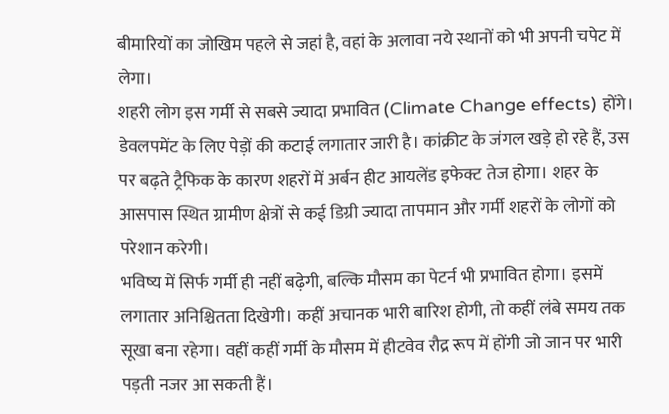बीमारियों का जोखिम पहले से जहां है, वहां के अलावा नये स्थानों को भी अपनी चपेट में लेगा।
शहरी लोग इस गर्मी से सबसे ज्यादा प्रभावित (Climate Change effects) होंगे। डेवलपमेंट के लिए पेड़ों की कटाई लगातार जारी है। कांक्रीट के जंगल खड़े हो रहे हैं, उस पर बढ़ते ट्रैफिक के कारण शहरों में अर्बन हीट आयलेंड इफेक्ट तेज होगा। शहर के आसपास स्थित ग्रामीण क्षेत्रों से कई डिग्री ज्यादा तापमान और गर्मी शहरों के लोगों को परेशान करेगी।
भविष्य में सिर्फ गर्मी ही नहीं बढ़ेगी, बल्कि मौसम का पेटर्न भी प्रभावित होगा। इसमें लगातार अनिश्चितता दिखेगी। कहीं अचानक भारी बारिश होगी, तो कहीं लंबे समय तक सूखा बना रहेगा। वहीं कहीं गर्मी के मौसम में हीटवेव रौद्र रूप में होंगी जो जान पर भारी पड़ती नजर आ सकती हैं।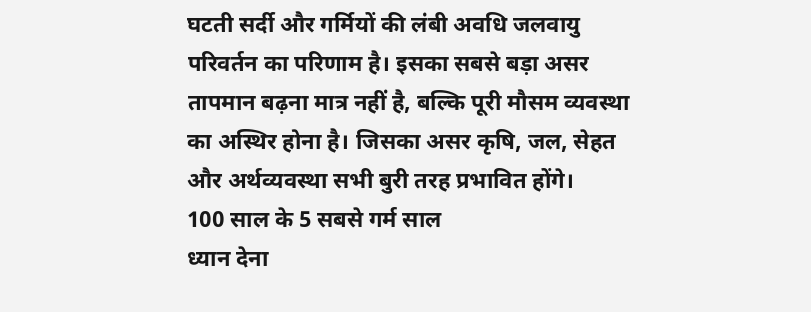घटती सर्दी और गर्मियों की लंबी अवधि जलवायु परिवर्तन का परिणाम है। इसका सबसे बड़ा असर तापमान बढ़ना मात्र नहीं है, बल्कि पूरी मौसम व्यवस्था का अस्थिर होना है। जिसका असर कृषि, जल, सेहत और अर्थव्यवस्था सभी बुरी तरह प्रभावित होंगे।
100 साल के 5 सबसे गर्म साल
ध्यान देना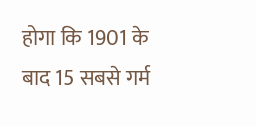होगा कि 1901 के बाद 15 सबसे गर्म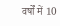वर्षों में 10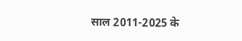साल 2011-2025 के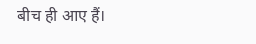बीच ही आए हैं।